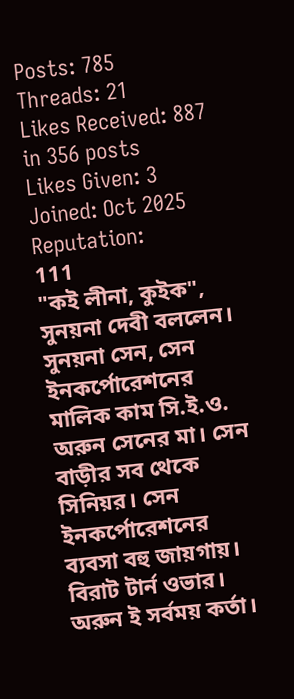Posts: 785
Threads: 21
Likes Received: 887 in 356 posts
Likes Given: 3
Joined: Oct 2025
Reputation:
111
"কই লীনা, কুইক", সুনয়না দেবী বললেন।
সুনয়না সেন, সেন ইনকর্পোরেশনের মালিক কাম সি.ই.ও. অরুন সেনের মা। সেন বাড়ীর সব থেকে সিনিয়র। সেন ইনকর্পোরেশনের ব্যবসা বহু জায়গায়। বিরাট টার্ন ওভার। অরুন ই সর্বময় কর্তা।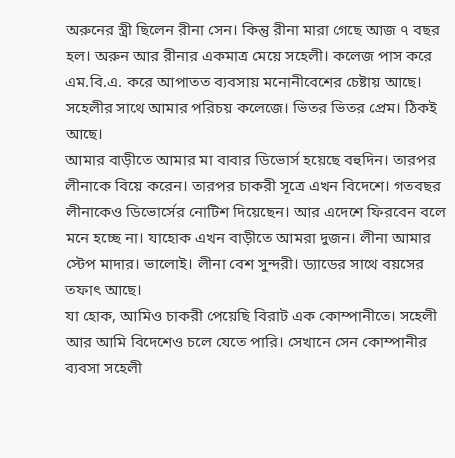অরুনের স্ত্রী ছিলেন রীনা সেন। কিন্তু রীনা মারা গেছে আজ ৭ বছর হল। অরুন আর রীনার একমাত্র মেয়ে সহেলী। কলেজ পাস করে এম.বি.এ. করে আপাতত ব্যবসায় মনোনীবেশের চেষ্টায় আছে।
সহেলীর সাথে আমার পরিচয় কলেজে। ভিতর ভিতর প্রেম। ঠিকই আছে।
আমার বাড়ীতে আমার মা বাবার ডিভোর্স হয়েছে বহুদিন। তারপর লীনাকে বিয়ে করেন। তারপর চাকরী সূত্রে এখন বিদেশে। গতবছর লীনাকেও ডিভোর্সের নোটিশ দিয়েছেন। আর এদেশে ফিরবেন বলে মনে হচ্ছে না। যাহোক এখন বাড়ীতে আমরা দুজন। লীনা আমার স্টেপ মাদার। ভালোই। লীনা বেশ সুন্দরী। ড্যাডের সাথে বয়সের তফাৎ আছে।
যা হোক, আমিও চাকরী পেয়েছি বিরাট এক কোম্পানীতে। সহেলী আর আমি বিদেশেও চলে যেতে পারি। সেখানে সেন কোম্পানীর ব্যবসা সহেলী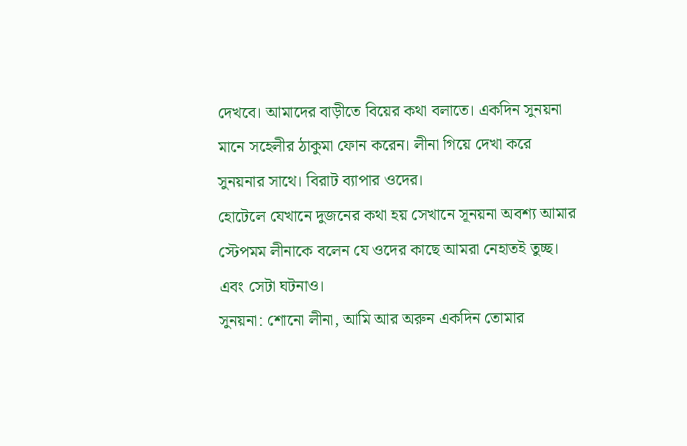দেখবে। আমাদের বাড়ীতে বিয়ের কথা বলাতে। একদিন সুনয়না মানে সহেলীর ঠাকুমা ফোন করেন। লীনা গিয়ে দেখা করে সুনয়নার সাথে। বিরাট ব্যাপার ওদের।
হোটেলে যেখানে দুজনের কথা হয় সেখানে সূনয়না অবশ্য আমার স্টেপমম লীনাকে বলেন যে ওদের কাছে আমরা নেহাতই তুচ্ছ। এবং সেটা ঘটনাও।
সুনয়না: শোনো লীনা, আমি আর অরুন একদিন তোমার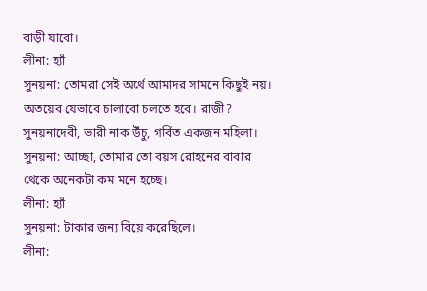বাড়ী যাবো।
লীনা: হ্যাঁ
সুনয়না: তোমরা সেই অর্থে আমাদর সামনে কিছুই নয়। অতয়েব যেভাবে চালাবো চলতে হবে। রাজী?
সুনয়নাদেবী, ভারী নাক উঁচু, গর্বিত একজন মহিলা।
সুনয়না: আচ্ছা, তোমার তো বয়স রোহনের বাবার থেকে অনেকটা কম মনে হচ্ছে।
লীনা: হ্যাঁ
সুনয়না: টাকার জন্য বিয়ে করেছিলে।
লীনা: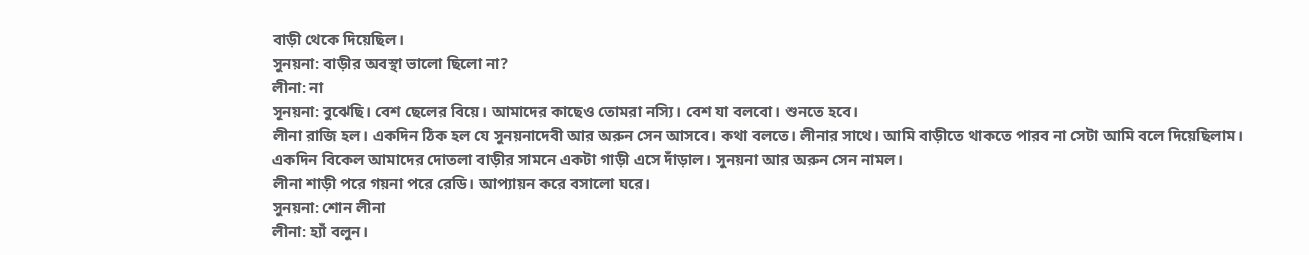বাড়ী থেকে দিয়েছিল।
সুনয়না: বাড়ীর অবস্থা ভালো ছিলো না?
লীনা: না
সূনয়না: বুঝেছি। বেশ ছেলের বিয়ে। আমাদের কাছেও তোমরা নস্যি। বেশ যা বলবো। শুনতে হবে।
লীনা রাজি হল। একদিন ঠিক হল যে সুনয়নাদেবী আর অরুন সেন আসবে। কথা বলতে। লীনার সাথে। আমি বাড়ীতে থাকতে পারব না সেটা আমি বলে দিয়েছিলাম।
একদিন বিকেল আমাদের দোতলা বাড়ীর সামনে একটা গাড়ী এসে দাঁড়াল। সুনয়না আর অরুন সেন নামল।
লীনা শাড়ী পরে গয়না পরে রেডি। আপ্যায়ন করে বসালো ঘরে।
সুনয়না: শোন লীনা
লীনা: হ্যাঁ বলুন।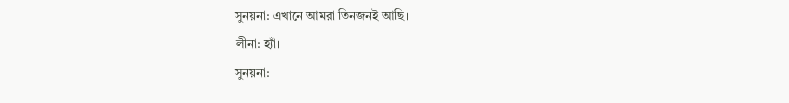সুনয়না: এখানে আমরা তিনজনই আছি।
লীনা: হ্যাঁ।
সুনয়না: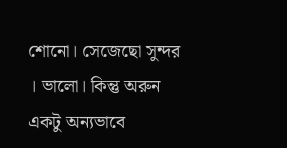শোনো। সেজেছো সুন্দর । ভালো। কিন্তু অরুন একটু অন্যভাবে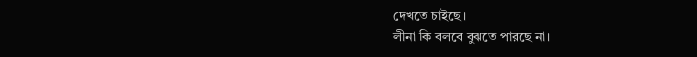দেখতে চাইছে।
লীনা কি বলবে বুঝতে পারছে না।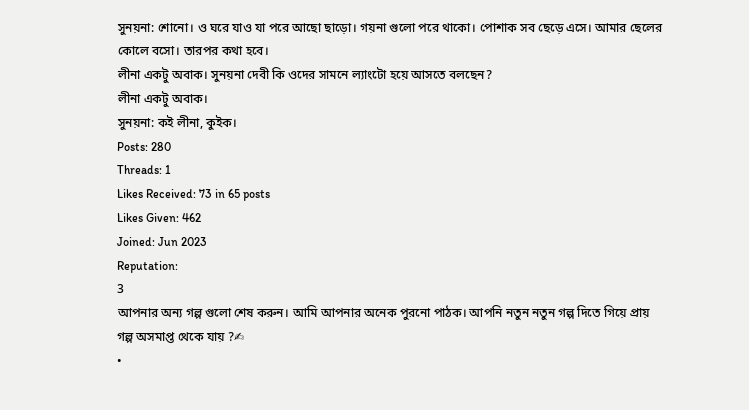সুনয়না: শোনো। ও ঘরে যাও যা পরে আছো ছাড়ো। গয়না গুলো পরে থাকো। পোশাক সব ছেড়ে এসে। আমার ছেলের কোলে বসো। তারপর কথা হবে।
লীনা একটু অবাক। সুনয়না দেবী কি ওদের সামনে ল্যাংটো হয়ে আসতে বলছেন?
লীনা একটু অবাক।
সুনয়না: কই লীনা, কুইক।
Posts: 280
Threads: 1
Likes Received: 73 in 65 posts
Likes Given: 462
Joined: Jun 2023
Reputation:
3
আপনার অন্য গল্প গুলো শেষ করুন। আমি আপনার অনেক পুরনো পাঠক। আপনি নতুন নতুন গল্প দিতে গিয়ে প্রায় গল্প অসমাপ্ত থেকে যায় ?✍
•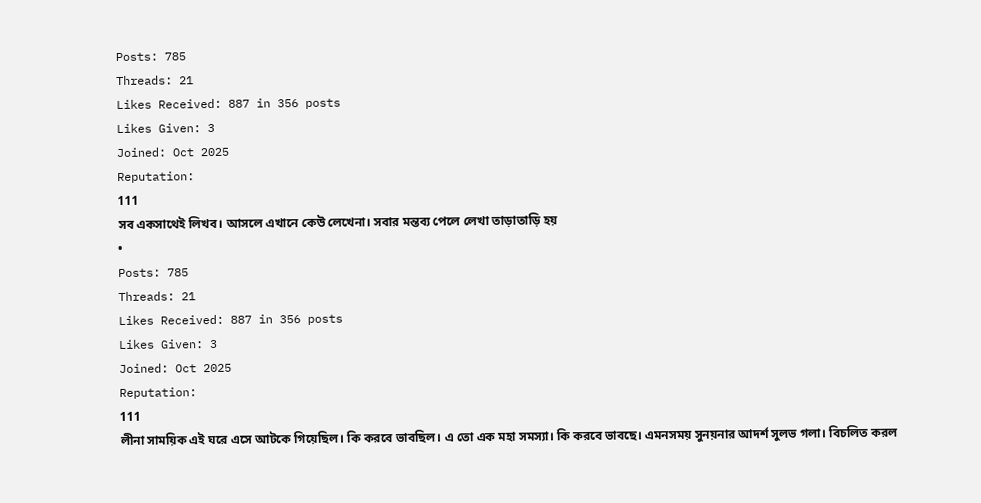Posts: 785
Threads: 21
Likes Received: 887 in 356 posts
Likes Given: 3
Joined: Oct 2025
Reputation:
111
সব একসাথেই লিখব। আসলে এখানে কেউ লেখেনা। সবার মন্তব্য পেলে লেখা তাড়াতাড়ি হয়
•
Posts: 785
Threads: 21
Likes Received: 887 in 356 posts
Likes Given: 3
Joined: Oct 2025
Reputation:
111
লীনা সাময়িক এই ঘরে এসে আটকে গিয়েছিল। কি করবে ভাবছিল। এ তো এক মহা সমস্যা। কি করবে ভাবছে। এমনসময় সুনয়নার আদর্শ সুলভ গলা। বিচলিত করল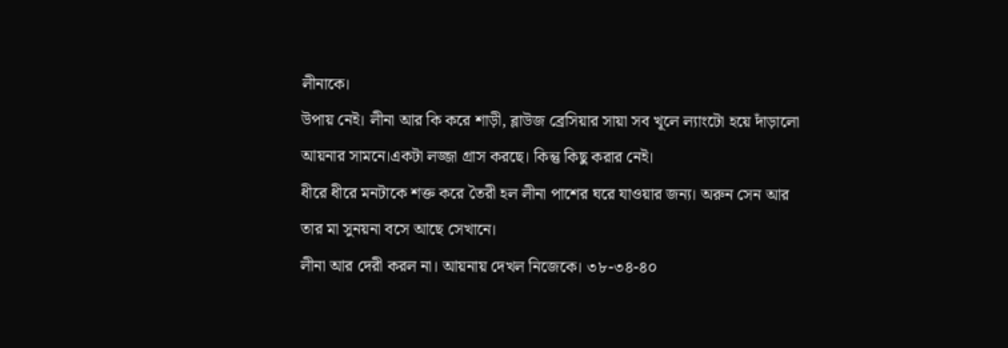লীনাকে।
উপায় নেই। লীনা আর কি করে শাড়ী, ব্লাউজ ব্রেসিয়ার সায়া সব খূলে ল্যাংটো হয়ে দাঁড়ালো আয়নার সামনে।একটা লজ্জা গ্রাস করছে। কিন্তু কিছু করার নেই।
ধীরে ধীরে মনটাকে শক্ত করে তৈরী হল লীনা পাশের ঘরে যাওয়ার জন্য। অরুন সেন আর তার মা সুনয়না বসে আছে সেখানে।
লীনা আর দেরী করল না। আয়নায় দেখল নিজেকে। ৩৮-৩৪-৪০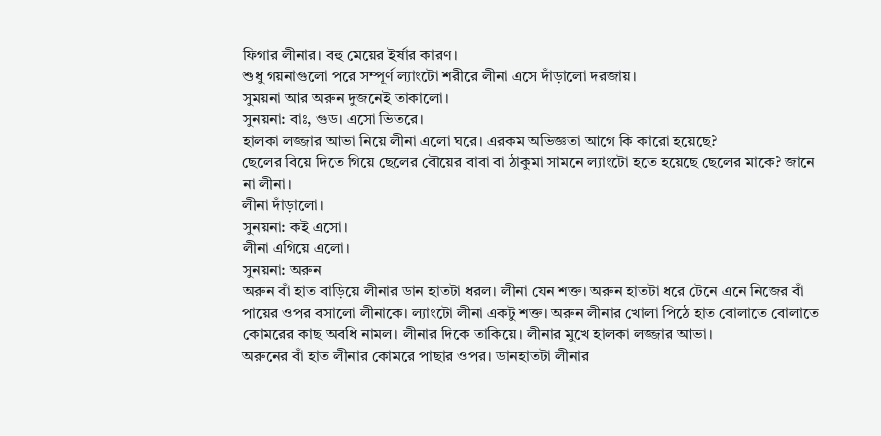ফিগার লীনার। বহু মেয়ের ইর্ষার কারণ।
শুধু গয়নাগুলো পরে সম্পূর্ণ ল্যাংটো শরীরে লীনা এসে দাঁড়ালো দরজায়।
সুময়না আর অরুন দুজনেই তাকালো।
সুনয়না: বাঃ, গুড। এসো ভিতরে।
হালকা লজ্জার আভা নিয়ে লীনা এলো ঘরে। এরকম অভিজ্ঞতা আগে কি কারো হয়েছে?
ছেলের বিয়ে দিতে গিয়ে ছেলের বৌয়ের বাবা বা ঠাকুমা সামনে ল্যাংটো হতে হয়েছে ছেলের মাকে? জানে না লীনা।
লীনা দাঁড়ালো।
সুনয়না: কই এসো।
লীনা এগিয়ে এলো।
সুনয়না: অরুন
অরুন বাঁ হাত বাড়িয়ে লীনার ডান হাতটা ধরল। লীনা যেন শক্ত। অরুন হাতটা ধরে টেনে এনে নিজের বাঁ পায়ের ওপর বসালো লীনাকে। ল্যাংটো লীনা একটু শক্ত। অরুন লীনার খোলা পিঠে হাত বোলাতে বোলাতে কোমরের কাছ অবধি নামল। লীনার দিকে তাকিয়ে। লীনার মুখে হালকা লজ্জার আভা।
অরুনের বাঁ হাত লীনার কোমরে পাছার ওপর। ডানহাতটা লীনার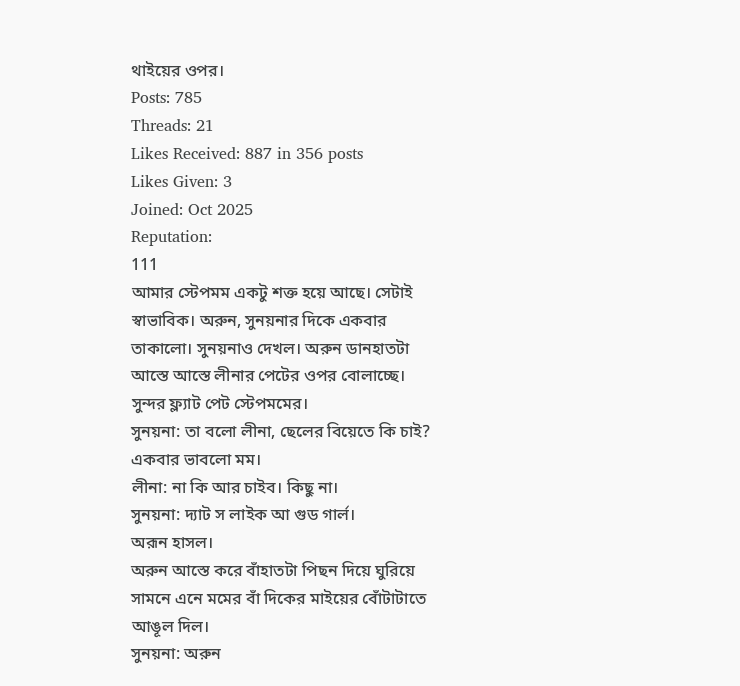থাইয়ের ওপর।
Posts: 785
Threads: 21
Likes Received: 887 in 356 posts
Likes Given: 3
Joined: Oct 2025
Reputation:
111
আমার স্টেপমম একটু শক্ত হয়ে আছে। সেটাই স্বাভাবিক। অরুন, সুনয়নার দিকে একবার তাকালো। সুনয়নাও দেখল। অরুন ডানহাতটা আস্তে আস্তে লীনার পেটের ওপর বোলাচ্ছে। সুন্দর ফ্ল্যাট পেট স্টেপমমের।
সুনয়না: তা বলো লীনা, ছেলের বিয়েতে কি চাই?
একবার ভাবলো মম।
লীনা: না কি আর চাইব। কিছু না।
সুনয়না: দ্যাট স লাইক আ গুড গার্ল।
অরূন হাসল।
অরুন আস্তে করে বাঁহাতটা পিছন দিয়ে ঘুরিয়ে সামনে এনে মমের বাঁ দিকের মাইয়ের বোঁটাটাতে আঙূল দিল।
সুনয়না: অরুন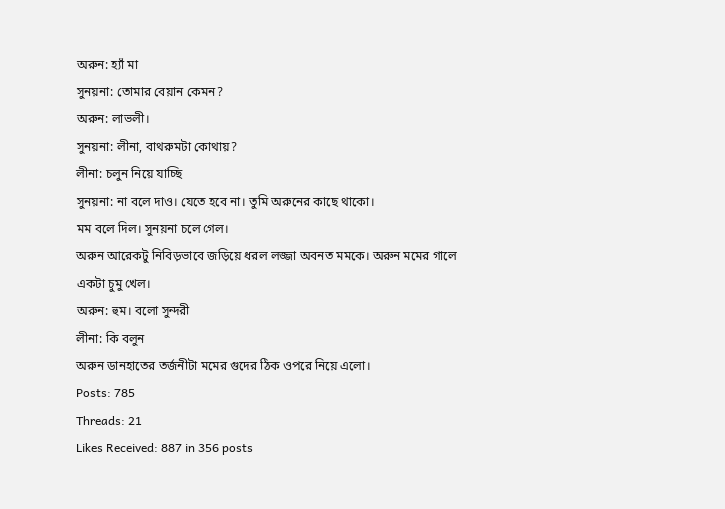অরুন: হ্যাঁ মা
সুনয়না: তোমার বেয়ান কেমন?
অরুন: লাভলী।
সুনয়না: লীনা, বাথরুমটা কোথায়?
লীনা: চলুন নিয়ে যাচ্ছি
সুনয়না: না বলে দাও। যেতে হবে না। তুমি অরুনের কাছে থাকো।
মম বলে দিল। সুনয়না চলে গেল।
অরুন আরেকটু নিবিড়ভাবে জড়িয়ে ধরল লজ্জা অবনত মমকে। অরুন মমের গালে একটা চুমু খেল।
অরুন: হুম। বলো সুন্দরী
লীনা: কি বলুন
অরুন ডানহাতের তর্জনীটা মমের গুদের ঠিক ওপরে নিয়ে এলো।
Posts: 785
Threads: 21
Likes Received: 887 in 356 posts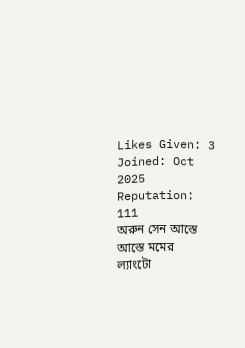Likes Given: 3
Joined: Oct 2025
Reputation:
111
অরুন সেন আস্তে আস্তে মমের ল্যাংটো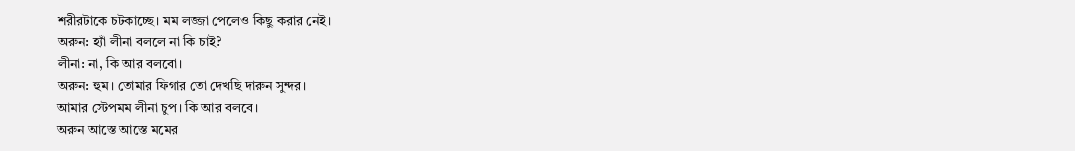শরীরটাকে চটকাচ্ছে। মম লজ্জা পেলেও কিছু করার নেই।
অরুন: হ্যাঁ লীনা বললে না কি চাই?
লীনা: না, কি আর বলবো।
অরুন: হুম। তোমার ফিগার তো দেখছি দারুন সুন্দর।
আমার স্টেপমম লীনা চুপ। কি আর বলবে।
অরুন আস্তে আস্তে মমের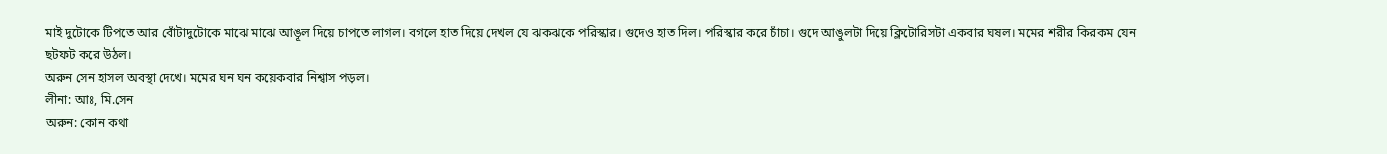মাই দুটোকে টিপতে আর বোঁটাদুটোকে মাঝে মাঝে আঙূল দিয়ে চাপতে লাগল। বগলে হাত দিয়ে দেখল যে ঝকঝকে পরিস্কার। গুদেও হাত দিল। পরিস্কার করে চাঁচা। গুদে আঙুলটা দিয়ে ক্লিটোরিসটা একবার ঘষল। মমের শরীর কিরকম যেন ছটফট করে উঠল।
অরুন সেন হাসল অবস্থা দেখে। মমের ঘন ঘন কয়েকবার নিশ্বাস পড়ল।
লীনা: আঃ, মি.সেন
অরুন: কোন কথা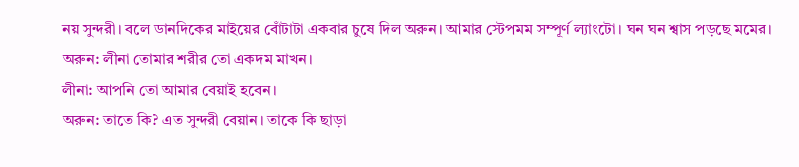নয় সুন্দরী। বলে ডানদিকের মাইয়ের বোঁটাটা একবার চুষে দিল অরুন। আমার স্টেপমম সম্পূর্ণ ল্যাংটো। ঘন ঘন শ্বাস পড়ছে মমের।
অরুন: লীনা তোমার শরীর তো একদম মাখন।
লীনা: আপনি তো আমার বেয়াই হবেন।
অরুন: তাতে কি? এত সুন্দরী বেয়ান। তাকে কি ছাড়া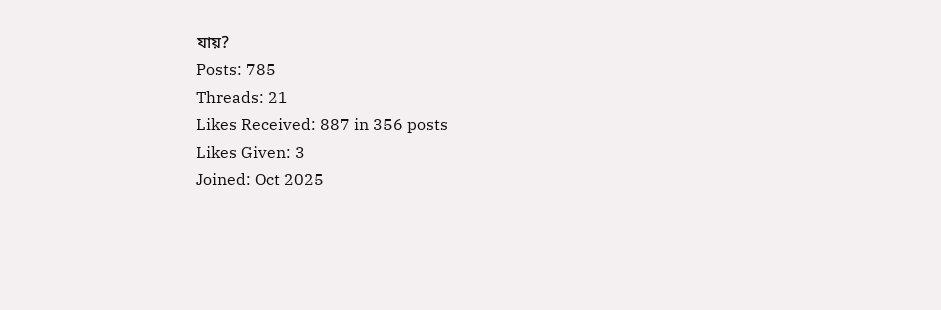যায়?
Posts: 785
Threads: 21
Likes Received: 887 in 356 posts
Likes Given: 3
Joined: Oct 2025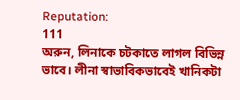Reputation:
111
অরুন, লিনাকে চটকাতে লাগল বিভিন্ন ভাবে। লীনা স্বাভাবিকভাবেই খানিকটা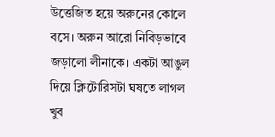উত্তেজিত হয়ে অরুনের কোলে বসে। অরুন আরো নিবিড়ভাবে জড়ালো লীনাকে। একটা আঙুল দিয়ে ক্লিটোরিসটা ঘষতে লাগল খুব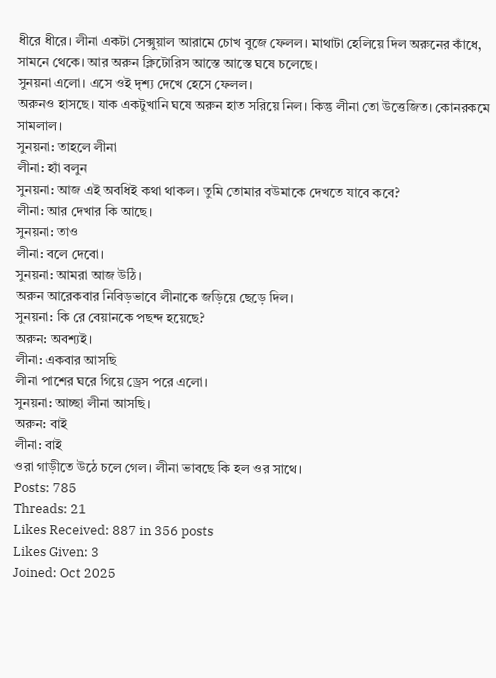ধীরে ধীরে। লীনা একটা সেক্সুয়াল আরামে চোখ বুজে ফেলল। মাথাটা হেলিয়ে দিল অরুনের কাঁধে, সামনে থেকে। আর অরুন ক্লিটোরিস আস্তে আস্তে ঘষে চলেছে।
সুনয়না এলো। এসে ওই দৃশ্য দেখে হেসে ফেলল।
অরুনও হাসছে। যাক একটুখানি ঘষে অরুন হাত সরিয়ে নিল। কিন্তু লীনা তো উত্তেজিত। কোনরকমে সামলাল।
সুনয়না: তাহলে লীনা
লীনা: হ্যাঁ বলুন
সুনয়না: আজ এই অবধিই কথা থাকল। তুমি তোমার বউমাকে দেখতে যাবে কবে?
লীনা: আর দেখার কি আছে।
সুনয়না: তাও
লীনা: বলে দেবো।
সুনয়না: আমরা আজ উঠি।
অরুন আরেকবার নিবিড়ভাবে লীনাকে জড়িয়ে ছেড়ে দিল।
সুনয়না: কি রে বেয়ানকে পছন্দ হয়েছে?
অরুন: অবশ্যই।
লীনা: একবার আসছি
লীনা পাশের ঘরে গিয়ে ড্রেস পরে এলো।
সুনয়না: আচ্ছা লীনা আসছি।
অরুন: বাই
লীনা: বাই
ওরা গাড়ীতে উঠে চলে গেল। লীনা ভাবছে কি হল ওর সাথে।
Posts: 785
Threads: 21
Likes Received: 887 in 356 posts
Likes Given: 3
Joined: Oct 2025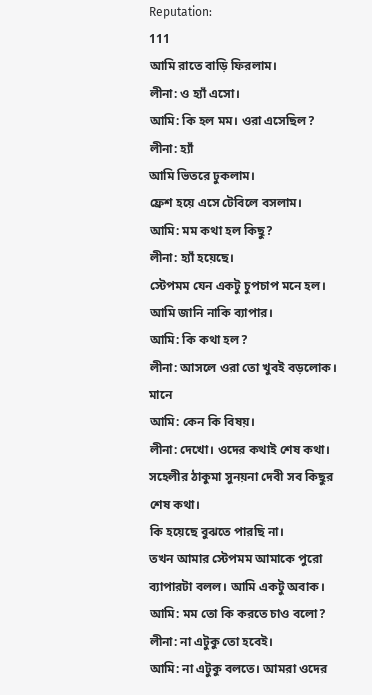Reputation:
111
আমি রাতে বাড়ি ফিরলাম।
লীনা: ও হ্যাঁ এসো।
আমি: কি হল মম। ওরা এসেছিল?
লীনা: হ্যাঁ
আমি ভিতরে ঢুকলাম।
ফ্রেশ হয়ে এসে টেবিলে বসলাম।
আমি: মম কথা হল কিছু?
লীনা: হ্যাঁ হয়েছে।
স্টেপমম যেন একটু চুপচাপ মনে হল। আমি জানি নাকি ব্যাপার।
আমি: কি কথা হল?
লীনা: আসলে ওরা তো খুবই বড়লোক। মানে
আমি: কেন কি বিষয়।
লীনা: দেখো। ওদের কথাই শেষ কথা। সহেলীর ঠাকুমা সুনয়না দেবী সব কিছুর শেষ কথা।
কি হয়েছে বুঝতে পারছি না।
তখন আমার স্টেপমম আমাকে পুরো ব্যাপারটা বলল। আমি একটু অবাক।
আমি: মম তো কি করতে চাও বলো?
লীনা: না এটুকু তো হবেই।
আমি: না এটুকু বলতে। আমরা ওদের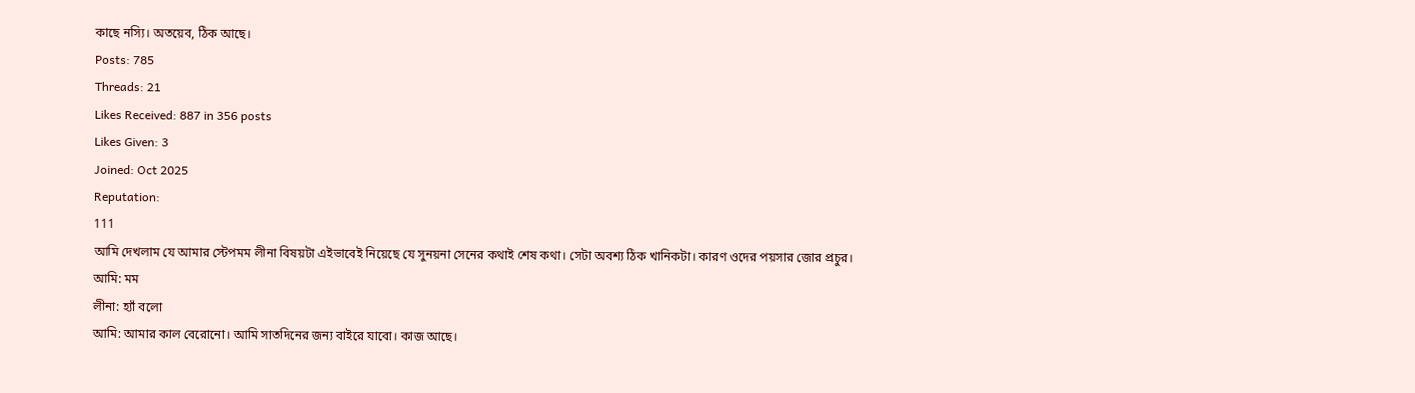কাছে নস্যি। অতয়েব, ঠিক আছে।
Posts: 785
Threads: 21
Likes Received: 887 in 356 posts
Likes Given: 3
Joined: Oct 2025
Reputation:
111
আমি দেখলাম যে আমার স্টেপমম লীনা বিষয়টা এইভাবেই নিয়েছে যে সুনয়না সেনের কথাই শেষ কথা। সেটা অবশ্য ঠিক খানিকটা। কারণ ওদের পয়সার জোর প্রচুর।
আমি: মম
লীনা: হ্যাঁ বলো
আমি: আমার কাল বেরোনো। আমি সাতদিনের জন্য বাইরে যাবো। কাজ আছে।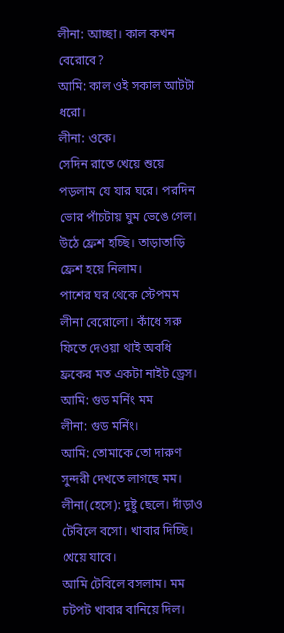লীনা: আচ্ছা। কাল কখন বেরোবে?
আমি: কাল ওই সকাল আটটা ধরো।
লীনা: ওকে।
সেদিন রাতে খেয়ে শুয়ে পড়লাম যে যার ঘরে। পরদিন ভোর পাঁচটায় ঘুম ভেঙে গেল। উঠে ফ্রেশ হচ্ছি। তাড়াতাড়ি ফ্রেশ হয়ে নিলাম।
পাশের ঘর থেকে স্টেপমম লীনা বেরোলো। কাঁধে সরু ফিতে দেওয়া থাই অবধি ফ্রকের মত একটা নাইট ড্রেস।
আমি: গুড মর্নিং মম
লীনা: গুড মর্নিং।
আমি: তোমাকে তো দারুণ সুন্দরী দেখতে লাগছে মম।
লীনা(হেসে): দুষ্টু ছেলে। দাঁড়াও টেবিলে বসো। খাবার দিচ্ছি। খেয়ে যাবে।
আমি টেবিলে বসলাম। মম চটপট খাবার বানিয়ে দিল।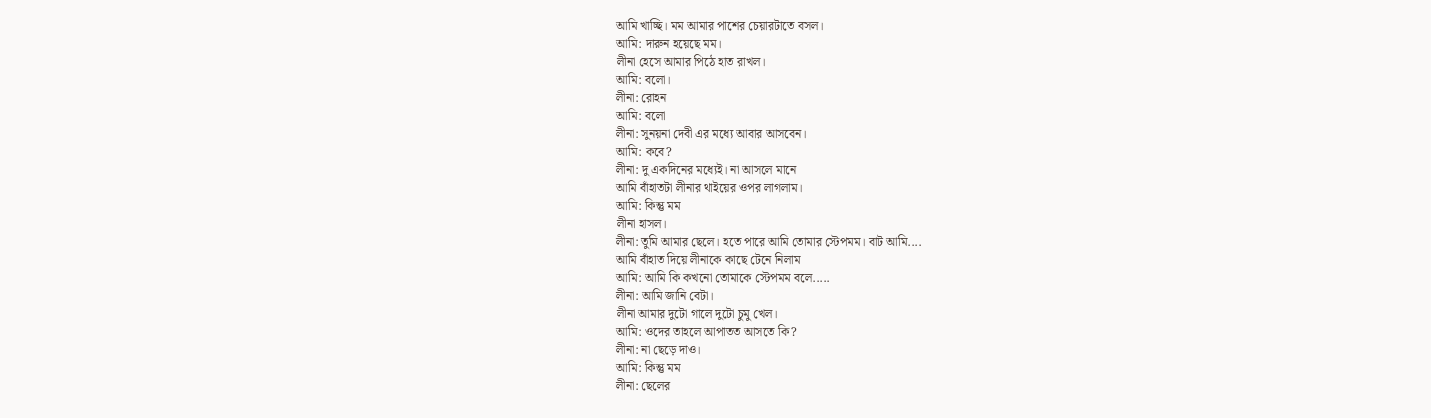আমি খাচ্ছি। মম আমার পাশের চেয়ারটাতে বসল।
আমি: দারুন হয়েছে মম।
লীনা হেসে আমার পিঠে হাত রাখল।
আমি: বলো।
লীনা: রোহন
আমি: বলো
লীনা: সুনয়না দেবী এর মধ্যে আবার আসবেন।
আমি: কবে?
লীনা: দু একদিনের মধ্যেই। না আসলে মানে
আমি বাঁহাতটা লীনার থাইয়ের ওপর লাগলাম।
আমি: কিন্তু মম
লীনা হাসল।
লীনা: তুমি আমার ছেলে। হতে পারে আমি তোমার স্টেপমম। বাট আমি....
আমি বাঁহাত দিয়ে লীনাকে কাছে টেনে নিলাম
আমি: আমি কি কখনো তোমাকে স্টেপমম বলে.....
লীনা: আমি জানি বেটা।
লীনা আমার দুটো গালে দুটো চুমু খেল।
আমি: ওদের তাহলে আপাতত আসতে কি?
লীনা: না ছেড়ে দাও।
আমি: কিন্তু মম
লীনা: ছেলের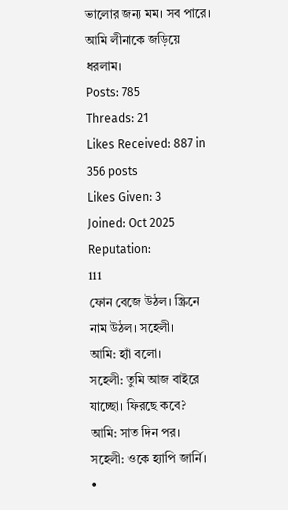ভালোর জন্য মম। সব পারে।
আমি লীনাকে জড়িয়ে ধরলাম।
Posts: 785
Threads: 21
Likes Received: 887 in 356 posts
Likes Given: 3
Joined: Oct 2025
Reputation:
111
ফোন বেজে উঠল। স্ক্রিনে নাম উঠল। সহেলী।
আমি: হ্যাঁ বলো।
সহেলী: তুমি আজ বাইরে যাচ্ছো। ফিরছে কবে?
আমি: সাত দিন পর।
সহেলী: ওকে হ্যাপি জার্নি।
•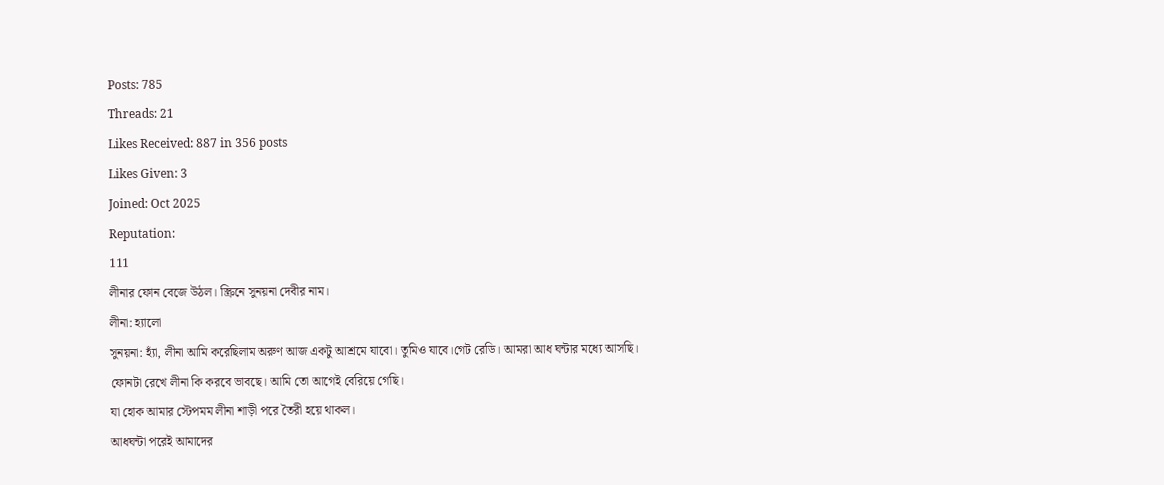Posts: 785
Threads: 21
Likes Received: 887 in 356 posts
Likes Given: 3
Joined: Oct 2025
Reputation:
111
লীনার ফোন বেজে উঠল। স্ক্রিনে সুনয়না দেবীর নাম।
লীনা: হ্যালো
সুনয়না: হ্যাঁ, লীনা আমি করেছিলাম অরুণ আজ একটু আশ্রমে যাবো। তুমিও যাবে।গেট রেডি। আমরা আধ ঘন্টার মধ্যে আসছি।
ফোনটা রেখে লীনা কি করবে ভাবছে। আমি তো আগেই বেরিয়ে গেছি।
যা হোক আমার স্টেপমম লীনা শাড়ী পরে তৈরী হয়ে থাকল।
আধঘন্টা পরেই আমাদের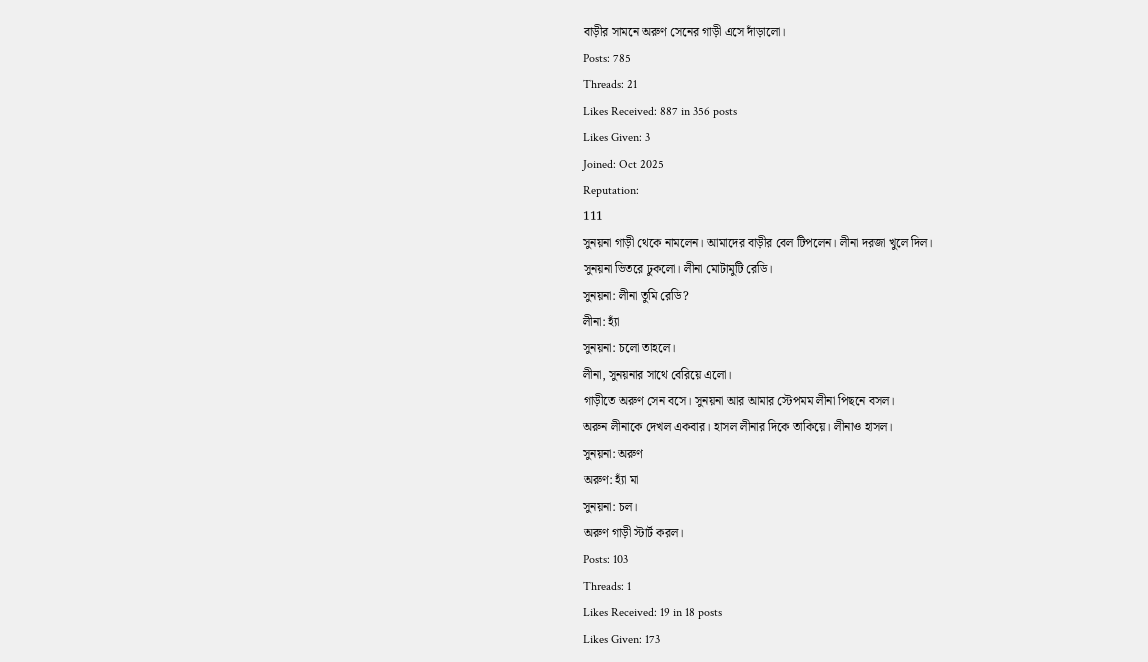বাড়ীর সামনে অরুণ সেনের গাড়ী এসে দাঁড়ালো।
Posts: 785
Threads: 21
Likes Received: 887 in 356 posts
Likes Given: 3
Joined: Oct 2025
Reputation:
111
সুনয়না গাড়ী থেকে নামলেন। আমাদের বাড়ীর বেল টিপলেন। লীনা দরজা খুলে দিল।
সুনয়না ভিতরে ঢুকলো। লীনা মোটামুটি রেডি।
সুনয়না: লীনা তুমি রেডি?
লীনা: হ্যাঁ
সুনয়না: চলো তাহলে।
লীনা, সুনয়নার সাথে বেরিয়ে এলো।
গাড়ীতে অরুণ সেন বসে। সুনয়না আর আমার স্টেপমম লীনা পিছনে বসল।
অরুন লীনাকে দেখল একবার। হাসল লীনার দিকে তাকিয়ে। লীনাও হাসল।
সুনয়না: অরুণ
অরুণ: হ্যাঁ মা
সুনয়না: চল।
অরুণ গাড়ী স্টার্ট করল।
Posts: 103
Threads: 1
Likes Received: 19 in 18 posts
Likes Given: 173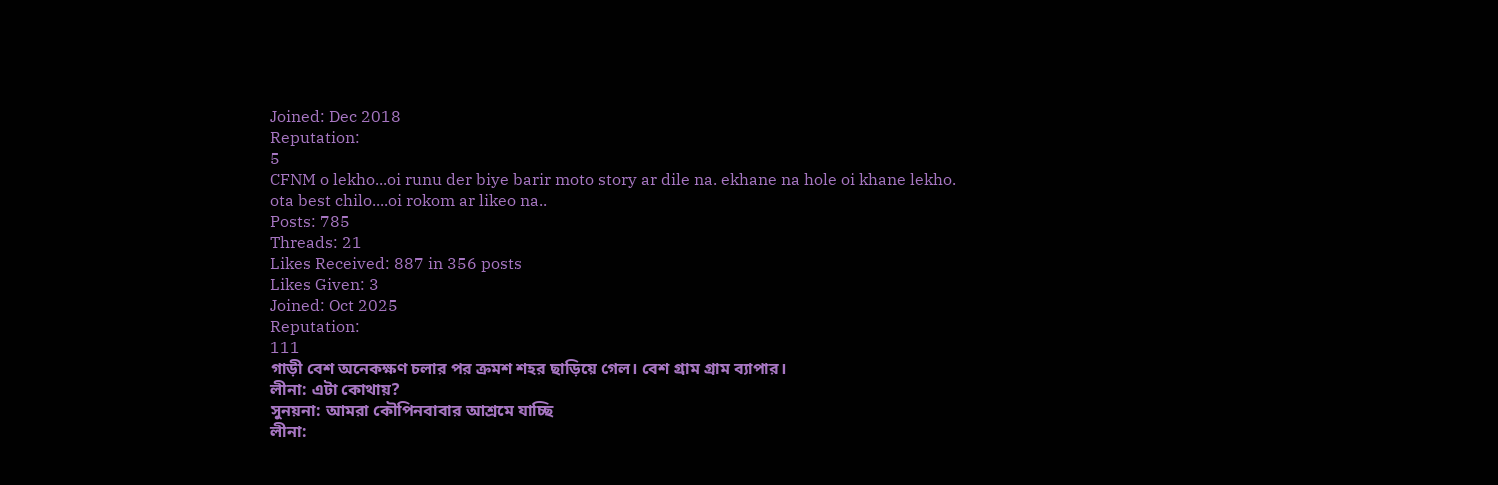Joined: Dec 2018
Reputation:
5
CFNM o lekho...oi runu der biye barir moto story ar dile na. ekhane na hole oi khane lekho.
ota best chilo....oi rokom ar likeo na..
Posts: 785
Threads: 21
Likes Received: 887 in 356 posts
Likes Given: 3
Joined: Oct 2025
Reputation:
111
গাড়ী বেশ অনেকক্ষণ চলার পর ক্রমশ শহর ছাড়িয়ে গেল। বেশ গ্রাম গ্রাম ব্যাপার।
লীনা: এটা কোথায়?
সুনয়না: আমরা কৌপিনবাবার আশ্রমে যাচ্ছি
লীনা: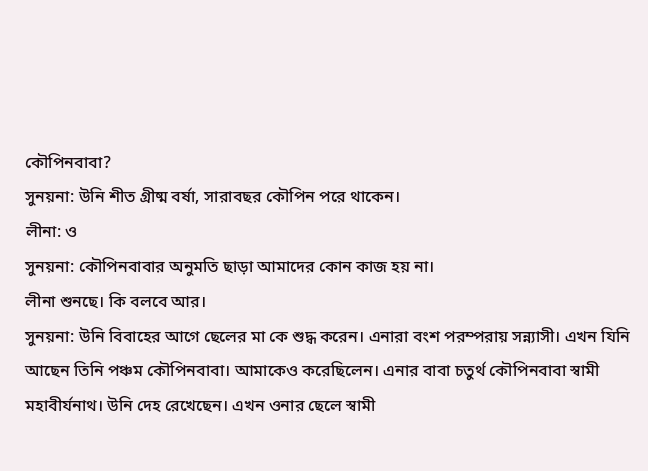কৌপিনবাবা?
সুনয়না: উনি শীত গ্রীষ্ম বর্ষা, সারাবছর কৌপিন পরে থাকেন।
লীনা: ও
সুনয়না: কৌপিনবাবার অনুমতি ছাড়া আমাদের কোন কাজ হয় না।
লীনা শুনছে। কি বলবে আর।
সুনয়না: উনি বিবাহের আগে ছেলের মা কে শুদ্ধ করেন। এনারা বংশ পরম্পরায় সন্ন্যাসী। এখন যিনি আছেন তিনি পঞ্চম কৌপিনবাবা। আমাকেও করেছিলেন। এনার বাবা চতুর্থ কৌপিনবাবা স্বামী মহাবীর্যনাথ। উনি দেহ রেখেছেন। এখন ওনার ছেলে স্বামী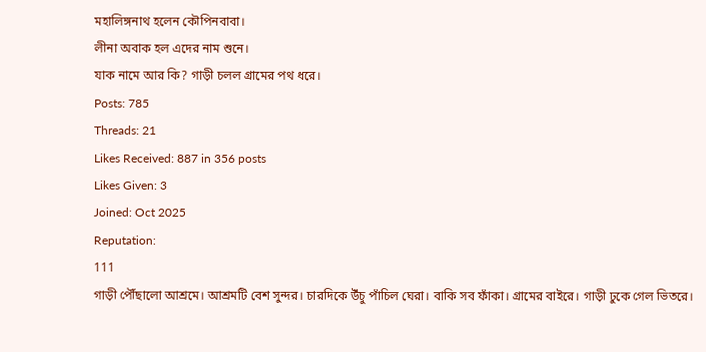মহালিঙ্গনাথ হলেন কৌপিনবাবা।
লীনা অবাক হল এদের নাম শুনে।
যাক নামে আর কি? গাড়ী চলল গ্রামের পথ ধরে।
Posts: 785
Threads: 21
Likes Received: 887 in 356 posts
Likes Given: 3
Joined: Oct 2025
Reputation:
111
গাড়ী পৌঁছালো আশ্রমে। আশ্রমটি বেশ সুন্দর। চারদিকে উঁচু পাঁচিল ঘেরা। বাকি সব ফাঁকা। গ্রামের বাইরে। গাড়ী ঢুকে গেল ভিতরে।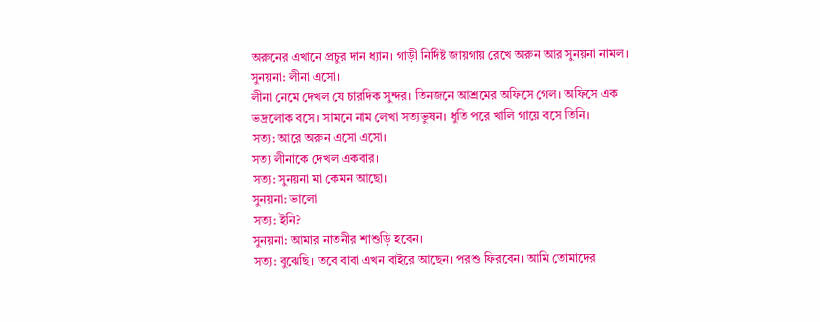অরুনের এখানে প্রচুর দান ধ্যান। গাড়ী নির্দিষ্ট জায়গায় রেখে অরুন আর সুনয়না নামল।
সুনয়না: লীনা এসো।
লীনা নেমে দেখল যে চারদিক সুন্দর। তিনজনে আশ্রমের অফিসে গেল। অফিসে এক ভদ্রলোক বসে। সামনে নাম লেখা সত্যভুষন। ধুতি পরে খালি গায়ে বসে তিনি।
সত্য: আরে অরুন এসো এসো।
সত্য লীনাকে দেখল একবার।
সত্য: সুনয়না মা কেমন আছো।
সুনয়না: ভালো
সত্য: ইনি?
সুনয়না: আমার নাতনীর শাশুড়ি হবেন।
সত্য: বুঝেছি। তবে বাবা এখন বাইরে আছেন। পরশু ফিরবেন। আমি তোমাদের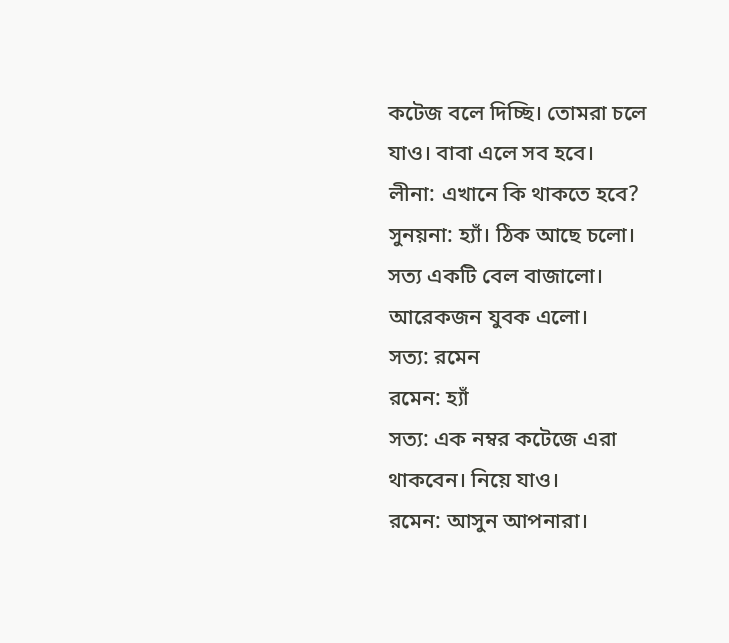কটেজ বলে দিচ্ছি। তোমরা চলে যাও। বাবা এলে সব হবে।
লীনা: এখানে কি থাকতে হবে?
সুনয়না: হ্যাঁ। ঠিক আছে চলো।
সত্য একটি বেল বাজালো। আরেকজন যুবক এলো।
সত্য: রমেন
রমেন: হ্যাঁ
সত্য: এক নম্বর কটেজে এরা থাকবেন। নিয়ে যাও।
রমেন: আসুন আপনারা।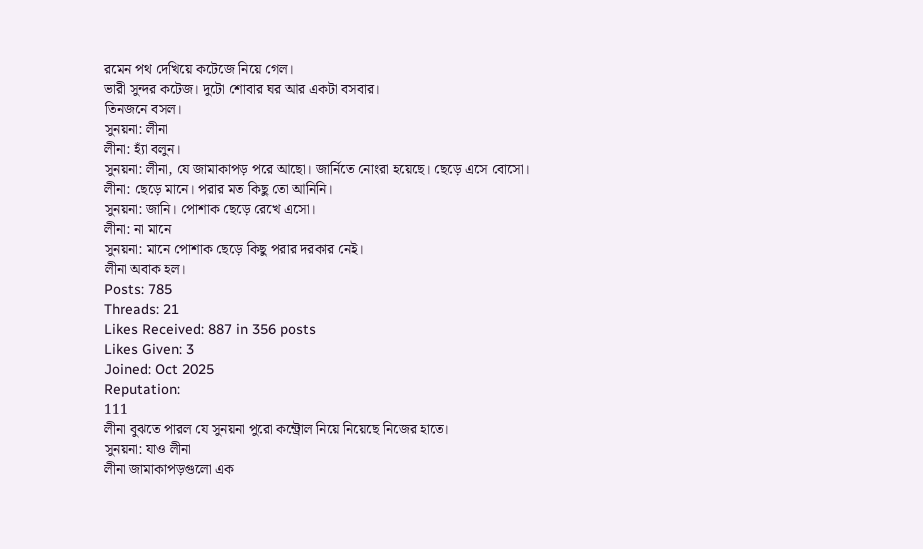রমেন পথ দেখিয়ে কটেজে নিয়ে গেল।
ভারী সুন্দর কটেজ। দুটো শোবার ঘর আর একটা বসবার।
তিনজনে বসল।
সুনয়না: লীনা
লীনা: হ্যাঁ বলুন।
সুনয়না: লীনা, যে জামাকাপড় পরে আছো। জার্নিতে নোংরা হয়েছে। ছেড়ে এসে বোসো।
লীনা: ছেড়ে মানে। পরার মত কিছু তো আনিনি।
সুনয়না: জানি। পোশাক ছেড়ে রেখে এসো।
লীনা: না মানে
সুনয়না: মানে পোশাক ছেড়ে কিছু পরার দরকার নেই।
লীনা অবাক হল।
Posts: 785
Threads: 21
Likes Received: 887 in 356 posts
Likes Given: 3
Joined: Oct 2025
Reputation:
111
লীনা বুঝতে পারল যে সুনয়না পুরো কন্ট্রোল নিয়ে নিয়েছে নিজের হাতে।
সুনয়না: যাও লীনা
লীনা জামাকাপড়গুলো এক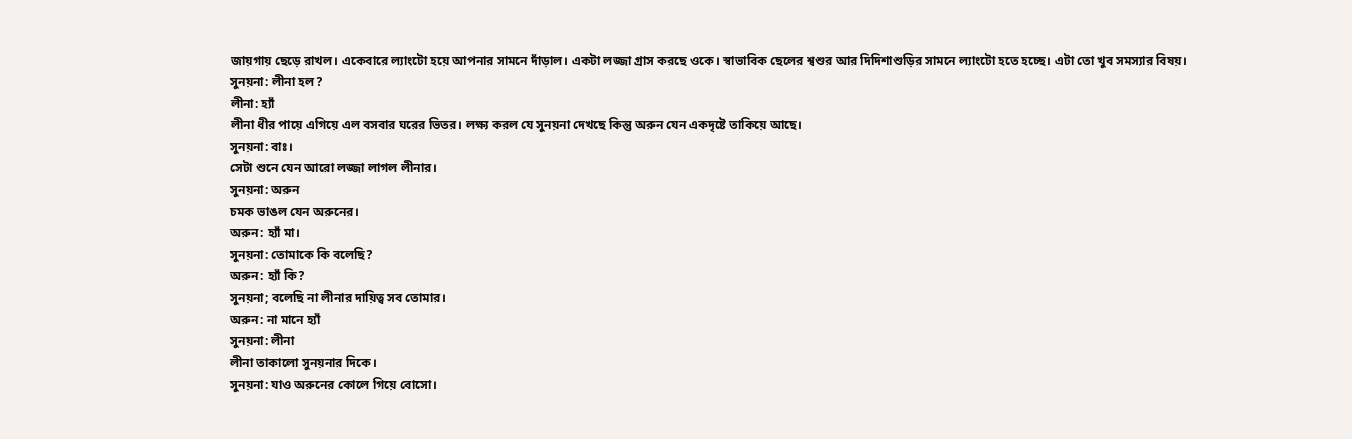জায়গায় ছেড়ে রাখল। একেবারে ল্যাংটো হয়ে আপনার সামনে দাঁড়াল। একটা লজ্জা গ্রাস করছে ওকে। স্বাভাবিক ছেলের শ্বশুর আর দিদিশাশুড়ির সামনে ল্যাংটো হতে হচ্ছে। এটা তো খুব সমস্যার বিষয়।
সুনয়না: লীনা হল?
লীনা: হ্যাঁ
লীনা ধীর পায়ে এগিয়ে এল বসবার ঘরের ভিতর। লক্ষ্য করল যে সুনয়না দেখছে কিন্তু অরুন যেন একদৃষ্টে তাকিয়ে আছে।
সুনয়না: বাঃ।
সেটা শুনে যেন আরো লজ্জা লাগল লীনার।
সুনয়না: অরুন
চমক ভাঙল যেন অরুনের।
অরুন: হ্যাঁ মা।
সুনয়না: তোমাকে কি বলেছি?
অরুন: হ্যাঁ কি?
সুনয়না; বলেছি না লীনার দায়িত্ব সব তোমার।
অরুন: না মানে হ্যাঁ
সুনয়না: লীনা
লীনা তাকালো সুনয়নার দিকে।
সুনয়না: যাও অরুনের কোলে গিয়ে বোসো।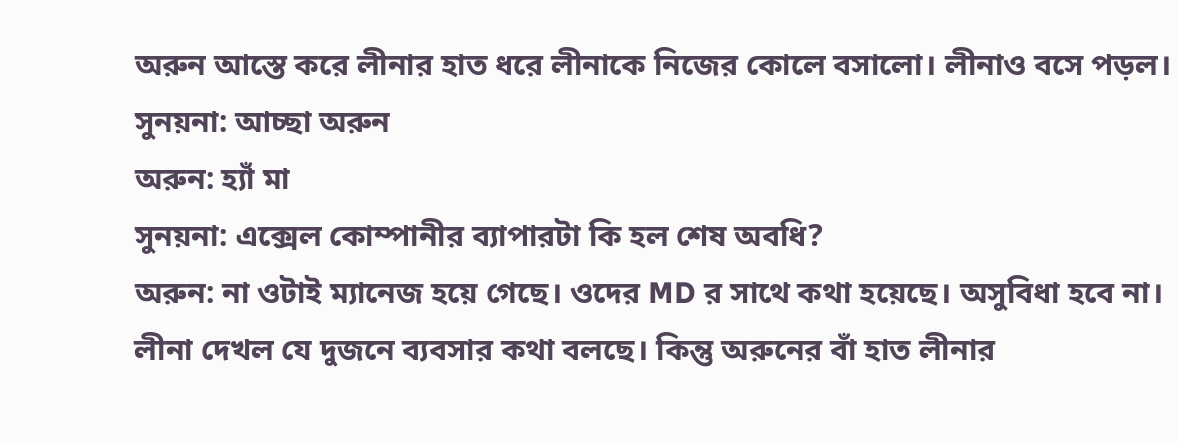অরুন আস্তে করে লীনার হাত ধরে লীনাকে নিজের কোলে বসালো। লীনাও বসে পড়ল।
সুনয়না: আচ্ছা অরুন
অরুন: হ্যাঁ মা
সুনয়না: এক্সেল কোম্পানীর ব্যাপারটা কি হল শেষ অবধি?
অরুন: না ওটাই ম্যানেজ হয়ে গেছে। ওদের MD র সাথে কথা হয়েছে। অসুবিধা হবে না।
লীনা দেখল যে দুজনে ব্যবসার কথা বলছে। কিন্তু অরুনের বাঁ হাত লীনার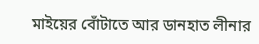মাইয়ের বোঁটাতে আর ডানহাত লীনার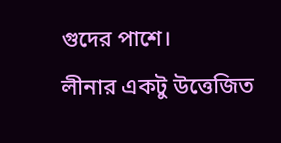গুদের পাশে।
লীনার একটু উত্তেজিত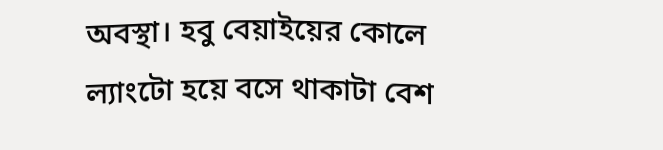অবস্থা। হবু বেয়াইয়ের কোলে ল্যাংটো হয়ে বসে থাকাটা বেশ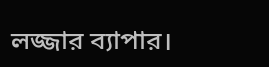লজ্জার ব্যাপার।